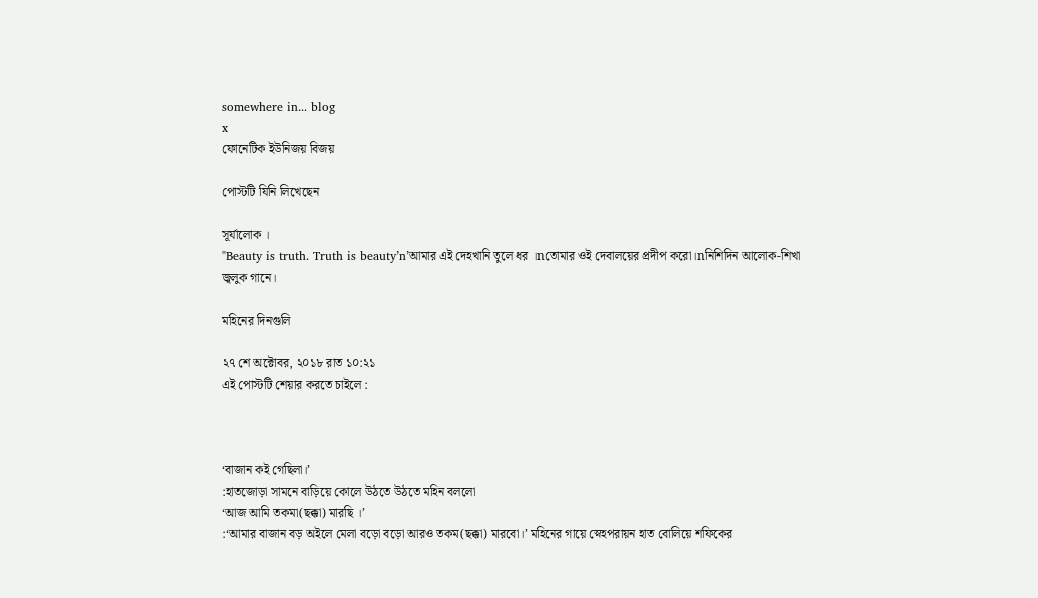somewhere in... blog
x
ফোনেটিক ইউনিজয় বিজয়

পোস্টটি যিনি লিখেছেন

সূর্যালোক ।
"Beauty is truth. Truth is beauty’n’আমার এই দেহখানি তুলে ধর ।nতোমার ওই দেবালয়ের প্রদীপ করো।nনিশিদিন আলোক-শিখা জ্বলুক গানে।

মহিনের দিনগুলি

২৭ শে অক্টোবর, ২০১৮ রাত ১০:২১
এই পোস্টটি শেয়ার করতে চাইলে :



‘বাজান কই গেছিলা।’
:হাতজোড়া সামনে বাড়িয়ে কোলে উঠতে উঠতে মহিন বললো
‘আজ আমি তকমা(ছক্কা) মারছি ।’
:‘আমার বাজান বড় অইলে মেলা বড়ো বড়ো আরও তকম(ছক্কা) মারবো।’ মহিনের গায়ে স্নেহপরায়ন হাত বোলিয়ে শফিকের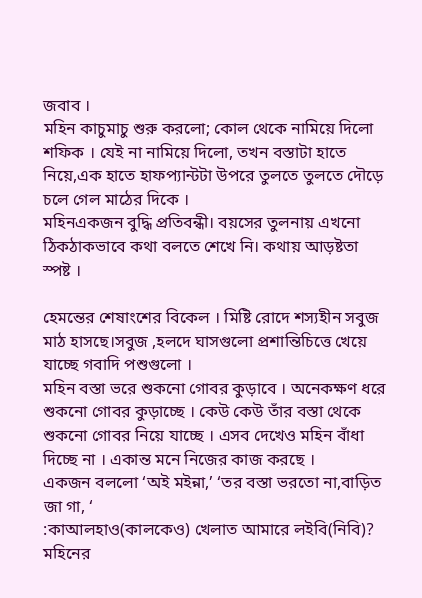জবাব ।
মহিন কাচুমাচু শুরু করলো; কোল থেকে নামিয়ে দিলো শফিক । যেই না নামিয়ে দিলো, তখন বস্তাটা হাতে নিয়ে,এক হাতে হাফপ্যান্টটা উপরে তুলতে তুলতে দৌড়ে চলে গেল মাঠের দিকে ।
মহিনএকজন বুদ্ধি প্রতিবন্ধী। বয়সের তুলনায় এখনো ঠিকঠাকভাবে কথা বলতে শেখে নি। কথায় আড়ষ্টতা স্পষ্ট ।

হেমন্তের শেষাংশের বিকেল । মিষ্টি রোদে শস্যহীন সবুজ মাঠ হাসছে।সবুজ ,হলদে ঘাসগুলো প্রশান্তিচিত্তে খেয়ে যাচ্ছে গবাদি পশুগুলো ।
মহিন বস্তা ভরে শুকনো গোবর কুড়াবে । অনেকক্ষণ ধরে শুকনো গোবর কুড়াচ্ছে । কেউ কেউ তাঁর বস্তা থেকে শুকনো গোবর নিয়ে যাচ্ছে । এসব দেখেও মহিন বাঁধা দিচ্ছে না । একান্ত মনে নিজের কাজ করছে ।
একজন বললো ‘অই মইন্না,’ ‘তর বস্তা ভরতো না,বাড়িত জা গা, ‘
:কাআলহাও(কালকেও) খেলাত আমারে লইবি(নিবি)?
মহিনের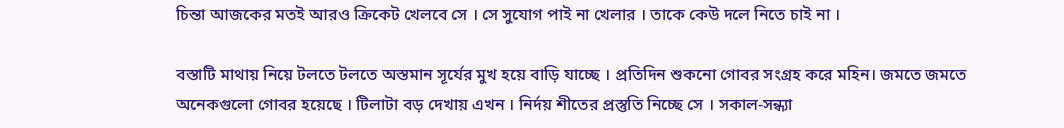চিন্তা আজকের মতই আরও ক্রিকেট খেলবে সে । সে সুযোগ পাই না খেলার । তাকে কেউ দলে নিতে চাই না ।

বস্তাটি মাথায় নিয়ে টলতে টলতে অস্তমান সূর্যের মুখ হয়ে বাড়ি যাচ্ছে । প্রতিদিন শুকনো গোবর সংগ্রহ করে মহিন। জমতে জমতে অনেকগুলো গোবর হয়েছে । টিলাটা বড় দেখায় এখন । নির্দয় শীতের প্রস্তুতি নিচ্ছে সে । সকাল-সন্ধ্যা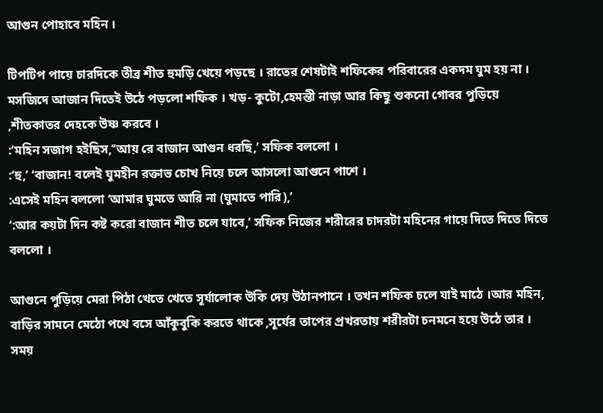আগুন পোহাবে মহিন ।

টিপটিপ পায়ে চারদিকে তীব্র শীত হুমড়ি খেয়ে পড়ছে । রাতের শেষটাই শফিকের পরিবারের একদম ঘুম হয় না । মসজিদে আজান দিতেই উঠে পড়লো শফিক । খড়- কুটো,হেমন্তী নাড়া আর কিছু শুকনো গোবর পুড়িয়ে ,শীতকাতর দেহকে উষ্ণ করবে ।
:‘মহিন সজাগ হইছিস,’‘আয় রে বাজান আগুন ধরছি,’ সফিক বললো ।
:‘হু,’ ‘বাজান! বলেই ঘুমহীন রক্তাভ চোখ নিয়ে চলে আসলো আগুনে পাশে ।
:এসেই মহিন বললো ‘আমার ঘুমতে আরি না (ঘুমাতে পারি),’
‘:আর কয়টা দিন কষ্ট করো বাজান শীত চলে যাবে,’ সফিক নিজের শরীরের চাদরটা মহিনের গায়ে দিতে দিতে দিতে বললো ।

আগুনে পুড়িয়ে মেরা পিঠা খেতে খেতে সূর্যালোক উকি দেয় উঠানপানে । তখন শফিক চলে যাই মাঠে ।আর মহিন, বাড়ির সামনে মেঠো পথে বসে আঁকুবুকি করতে থাকে ,সূর্যের তাপের প্রখরতায় শরীরটা চনমনে হয়ে উঠে তার । সময়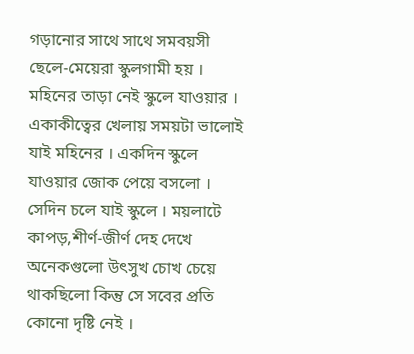গড়ানোর সাথে সাথে সমবয়সী ছেলে-মেয়েরা স্কুলগামী হয় । মহিনের তাড়া নেই স্কুলে যাওয়ার । একাকীত্বের খেলায় সময়টা ভালোই যাই মহিনের । একদিন স্কুলে যাওয়ার জোক পেয়ে বসলো । সেদিন চলে যাই স্কুলে । ময়লাটে কাপড়,শীর্ণ-জীর্ণ দেহ দেখে অনেকগুলো উৎসুখ চোখ চেয়ে থাকছিলো কিন্তু সে সবের প্রতি কোনো দৃষ্টি নেই ।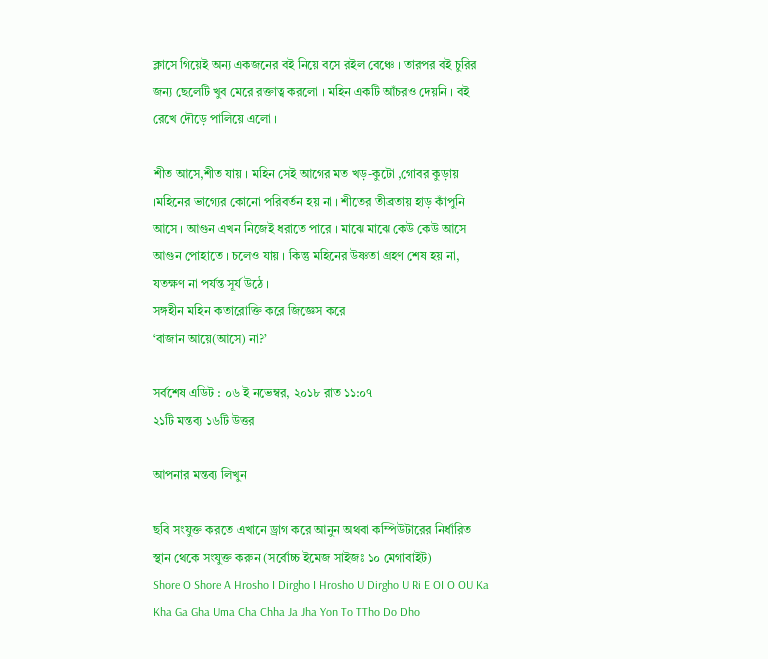ক্লাসে গিয়েই অন্য একজনের বই নিয়ে বসে রইল বেঞ্চে । তারপর বই চুরির জন্য ছেলেটি খুব মেরে রক্তাত্ব করলো । মহিন একটি আঁচরও দেয়নি । বই রেখে দৌড়ে পালিয়ে এলো ।

শীত আসে,শীত যায় । মহিন সেই আগের মত খড়-কুটো ,গোবর কুড়ায় ।মহিনের ভাগ্যের কোনো পরিবর্তন হয় না । শীতের তীব্রতায় হাড় কাঁপুনি আসে । আগুন এখন নিজেই ধরাতে পারে । মাঝে মাঝে কেউ কেউ আসে আগুন পোহাতে । চলেও যায় । কিন্তু মহিনের উষ্ণতা গ্রহণ শেষ হয় না, যতক্ষণ না পর্যন্ত সূর্য উঠে ।
সঙ্গহীন মহিন কতারোক্তি করে জিজ্ঞেস করে
‘বাজান আয়ে(আসে) না?’

সর্বশেষ এডিট : ০৬ ই নভেম্বর, ২০১৮ রাত ১১:০৭
২১টি মন্তব্য ১৬টি উত্তর

আপনার মন্তব্য লিখুন

ছবি সংযুক্ত করতে এখানে ড্রাগ করে আনুন অথবা কম্পিউটারের নির্ধারিত স্থান থেকে সংযুক্ত করুন (সর্বোচ্চ ইমেজ সাইজঃ ১০ মেগাবাইট)
Shore O Shore A Hrosho I Dirgho I Hrosho U Dirgho U Ri E OI O OU Ka Kha Ga Gha Uma Cha Chha Ja Jha Yon To TTho Do Dho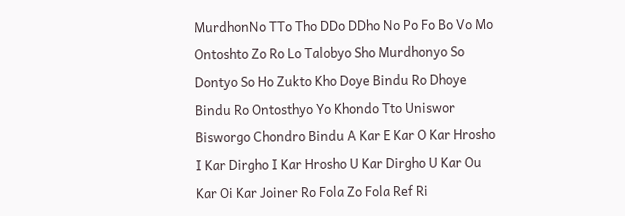MurdhonNo TTo Tho DDo DDho No Po Fo Bo Vo Mo Ontoshto Zo Ro Lo Talobyo Sho Murdhonyo So Dontyo So Ho Zukto Kho Doye Bindu Ro Dhoye Bindu Ro Ontosthyo Yo Khondo Tto Uniswor Bisworgo Chondro Bindu A Kar E Kar O Kar Hrosho I Kar Dirgho I Kar Hrosho U Kar Dirgho U Kar Ou Kar Oi Kar Joiner Ro Fola Zo Fola Ref Ri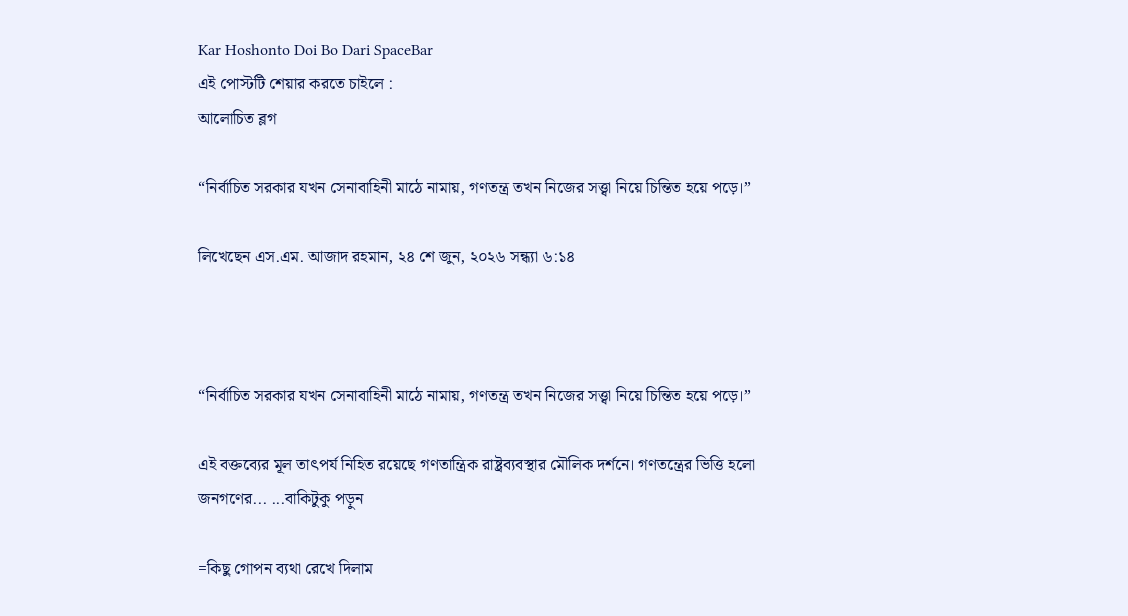Kar Hoshonto Doi Bo Dari SpaceBar
এই পোস্টটি শেয়ার করতে চাইলে :
আলোচিত ব্লগ

“নির্বাচিত সরকার যখন সেনাবাহিনী মাঠে নামায়, গণতন্ত্র তখন নিজের সত্ত্বা নিয়ে চিন্তিত হয়ে পড়ে।”

লিখেছেন এস.এম. আজাদ রহমান, ২৪ শে জুন, ২০২৬ সন্ধ্যা ৬:১৪



“নির্বাচিত সরকার যখন সেনাবাহিনী মাঠে নামায়, গণতন্ত্র তখন নিজের সত্ত্বা নিয়ে চিন্তিত হয়ে পড়ে।”

এই বক্তব্যের মূল তাৎপর্য নিহিত রয়েছে গণতান্ত্রিক রাষ্ট্রব্যবস্থার মৌলিক দর্শনে। গণতন্ত্রের ভিত্তি হলো জনগণের... ...বাকিটুকু পড়ুন

=কিছু গোপন ব্যথা রেখে দিলাম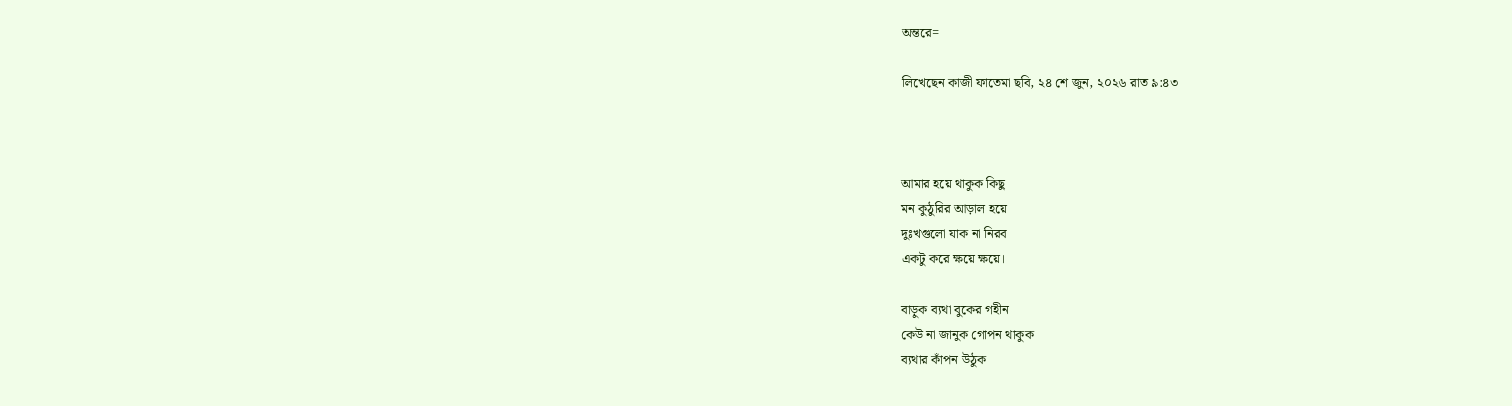অন্তরে=

লিখেছেন কাজী ফাতেমা ছবি, ২৪ শে জুন, ২০২৬ রাত ৯:৪৩



আমার হয়ে থাকুক কিছু
মন কুঠুরির আড়াল হয়ে
দুঃখগুলো যাক না নিরব
একটু করে ক্ষয়ে ক্ষয়ে।

বাড়ুক ব্যথা বুকের গহীন
কেউ না জানুক গোপন থাকুক
ব্যথার কাঁপন উঠুক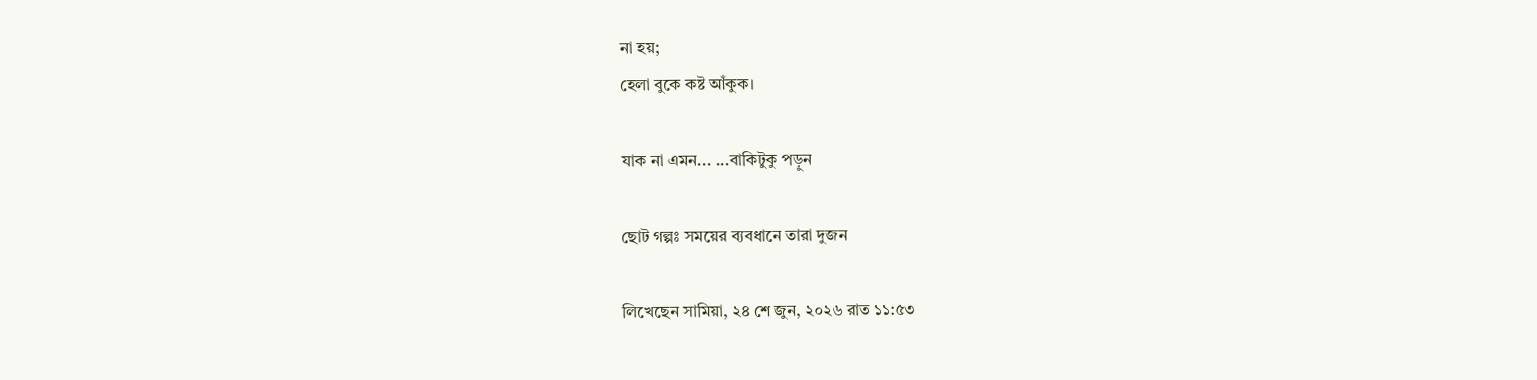না হয়;
হেলা বুকে কষ্ট আঁকুক।

যাক না এমন... ...বাকিটুকু পড়ুন

ছোট গল্পঃ সময়ের ব্যবধানে তারা দুজন

লিখেছেন সামিয়া, ২৪ শে জুন, ২০২৬ রাত ১১:৫৩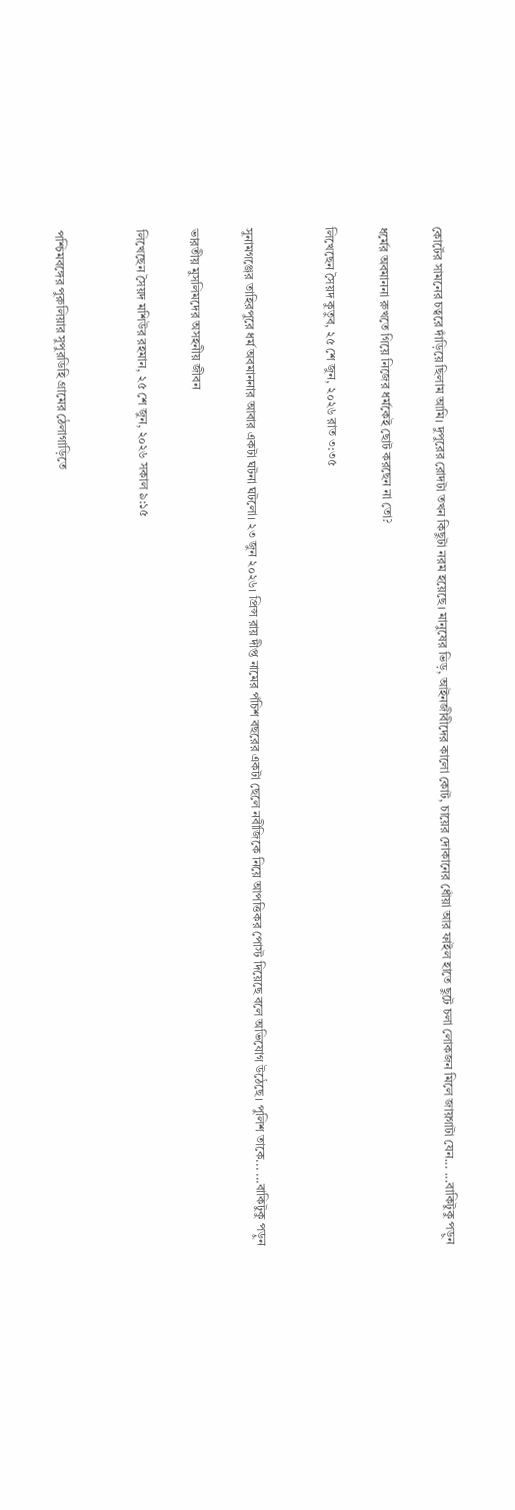কোর্টের সামনের চত্বরে দাঁড়িয়ে ছিলাম আমি। দুপুরের রোদটা তখন কিছুটা নরম হয়েছে। মানুষের ভিড়, আইনজীবীদের কালো কোট, চায়ের দোকানের ধোঁয়া আর ফাইল হাতে ছুটে চলা লোকজন মিলে জায়গাটা যেন... ...বাকিটুকু পড়ুন

ধর্মের অবমাননা রুখতে গিয়ে নিজের ধর্মকেই ছোট করছেন না তো?

লিখেছেন সৈয়দ কুতুব, ২৫ শে জুন, ২০২৬ রাত ৩:৩৫


সুনামগঞ্জের তাহিরপুরে ধর্ম অবমাননার আবার একটা ঘটনা ঘটলো। ২৩ জুন ২০২৬। প্রিন্স রায় দীপ্ত নামের পঁচিশ বছরের একটা ছেলে নবীজিকে নিয়ে আপত্তিকর পোস্ট দিয়েছে বলে অভিযোগ উঠেছে। পুলিশ তাকে... ...বাকিটুকু পড়ুন

ভারতীয় মুসলিমদের অসহনীয় জীবন

লিখেছেন সৈয়দ মশিউর রহমান, ২৫ শে জুন, ২০২৬ সকাল ৯:১৫


পশ্চিমবঙ্গের পুরুলিয়ার সুপুরডিহি গ্রামের ঠেলাগাড়িতে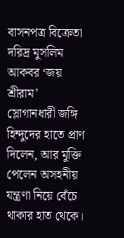বাসনপত্র বিক্রেতা দরিদ্র মুসলিম আকবর ‘জয় শ্রীরাম’ স্লোগানধারী জঙ্গি হিন্দুদের হাতে প্রাণ দিলেন, আর মুক্তি পেলেন অসহনীয় যন্ত্রণা নিয়ে বেঁচে থাকার হাত থেকে।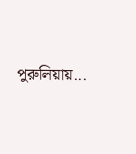পুরুলিয়ায়...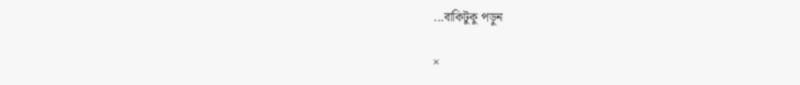...বাকিটুকু পড়ুন

×